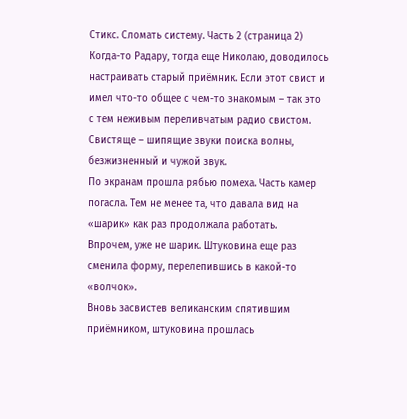Стикс. Сломать систему. Часть 2 (страница 2)
Когда-то Радару, тогда еще Николаю, доводилось настраивать старый приёмник. Если этот свист и имел что-то общее с чем-то знакомым – так это с тем неживым переливчатым радио свистом.
Свистяще – шипящие звуки поиска волны, безжизненный и чужой звук.
По экранам прошла рябью помеха. Часть камер погасла. Тем не менее та, что давала вид на «шарик» как раз продолжала работать.
Впрочем, уже не шарик. Штуковина еще раз сменила форму, перелепившись в какой-то «волчок».
Вновь засвистев великанским спятившим приёмником, штуковина прошлась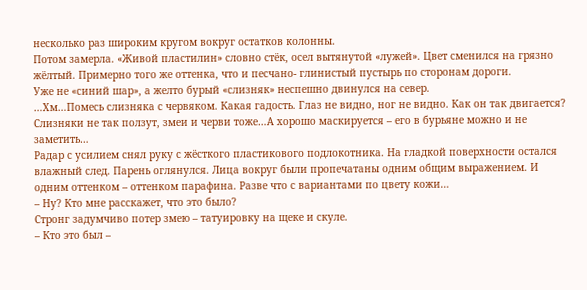несколько раз широким кругом вокруг остатков колонны.
Потом замерла. «Живой пластилин» словно стёк, осел вытянутой «лужей». Цвет сменился на грязно жёлтый. Примерно того же оттенка, что и песчано- глинистый пустырь по сторонам дороги.
Уже не «синий шар», а желто бурый «слизняк» неспешно двинулся на север.
…Хм…Помесь слизняка с червяком. Какая гадость. Глаз не видно, ног не видно. Как он так двигается? Слизняки не так ползут, змеи и черви тоже…А хорошо маскируется – его в бурьяне можно и не заметить…
Радар с усилием снял руку с жёсткого пластикового подлокотника. На гладкой поверхности остался влажный след. Парень оглянулся. Лица вокруг были пропечатаны одним общим выражением. И одним оттенком – оттенком парафина. Разве что с вариантами по цвету кожи…
– Ну? Кто мне расскажет, что это было?
Стронг задумчиво потер змею – татуировку на щеке и скуле.
– Кто это был –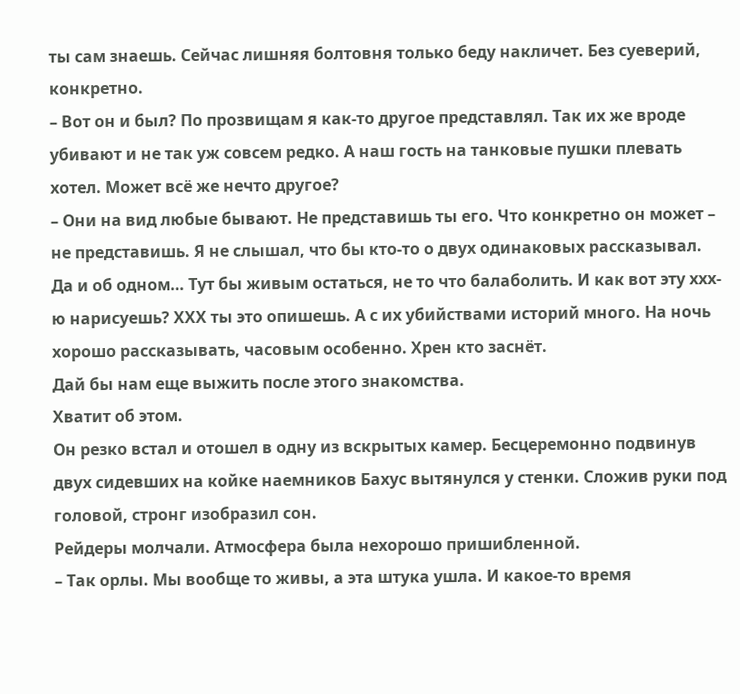ты сам знаешь. Сейчас лишняя болтовня только беду накличет. Без суеверий, конкретно.
– Вот он и был? По прозвищам я как-то другое представлял. Так их же вроде убивают и не так уж совсем редко. А наш гость на танковые пушки плевать хотел. Может всё же нечто другое?
– Они на вид любые бывают. Не представишь ты его. Что конкретно он может – не представишь. Я не слышал, что бы кто-то о двух одинаковых рассказывал. Да и об одном… Тут бы живым остаться, не то что балаболить. И как вот эту ххх-ю нарисуешь? ХХХ ты это опишешь. А с их убийствами историй много. На ночь хорошо рассказывать, часовым особенно. Хрен кто заснёт.
Дай бы нам еще выжить после этого знакомства.
Хватит об этом.
Он резко встал и отошел в одну из вскрытых камер. Бесцеремонно подвинув двух сидевших на койке наемников Бахус вытянулся у стенки. Сложив руки под головой, стронг изобразил сон.
Рейдеры молчали. Атмосфера была нехорошо пришибленной.
– Так орлы. Мы вообще то живы, а эта штука ушла. И какое-то время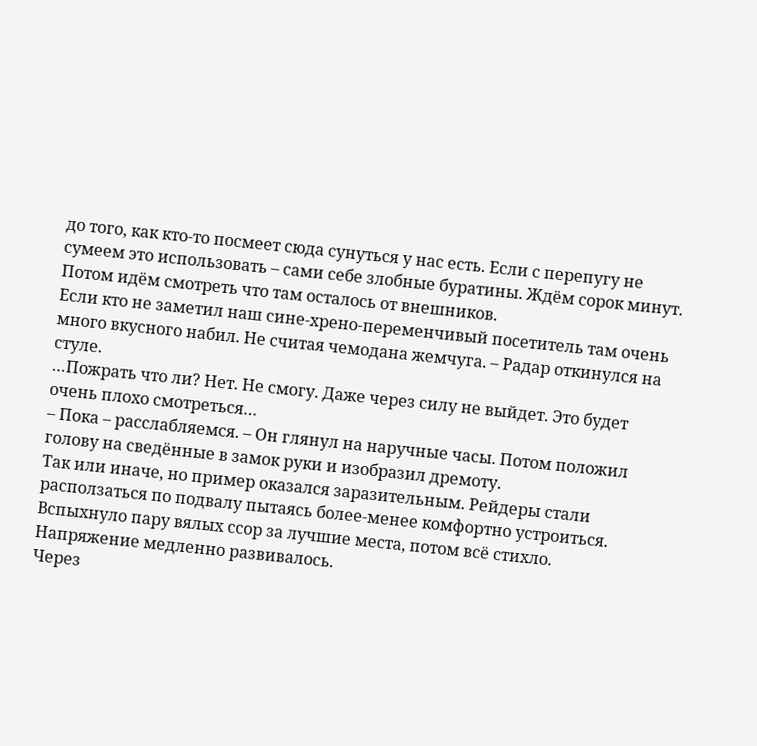до того, как кто-то посмеет сюда сунуться у нас есть. Если с перепугу не сумеем это использовать – сами себе злобные буратины. Ждём сорок минут. Потом идём смотреть что там осталось от внешников.
Если кто не заметил наш сине-хрено-переменчивый посетитель там очень много вкусного набил. Не считая чемодана жемчуга. – Радар откинулся на стуле.
…Пожрать что ли? Нет. Не смогу. Даже через силу не выйдет. Это будет очень плохо смотреться…
– Пока – расслабляемся. – Он глянул на наручные часы. Потом положил голову на сведённые в замок руки и изобразил дремоту.
Так или иначе, но пример оказался заразительным. Рейдеры стали расползаться по подвалу пытаясь более-менее комфортно устроиться. Вспыхнуло пару вялых ссор за лучшие места, потом всё стихло.
Напряжение медленно развивалось.
Через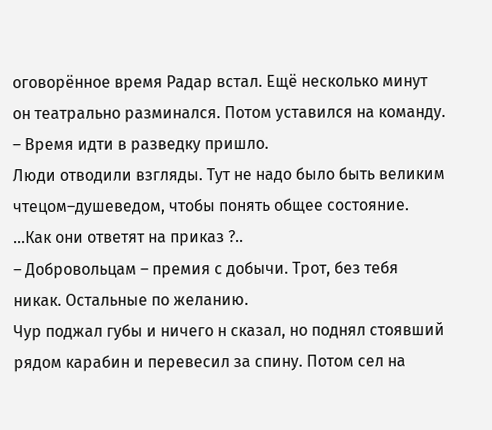оговорённое время Радар встал. Ещё несколько минут он театрально разминался. Потом уставился на команду.
– Время идти в разведку пришло.
Люди отводили взгляды. Тут не надо было быть великим чтецом–душеведом, чтобы понять общее состояние.
…Как они ответят на приказ ?..
– Добровольцам – премия с добычи. Трот, без тебя никак. Остальные по желанию.
Чур поджал губы и ничего н сказал, но поднял стоявший рядом карабин и перевесил за спину. Потом сел на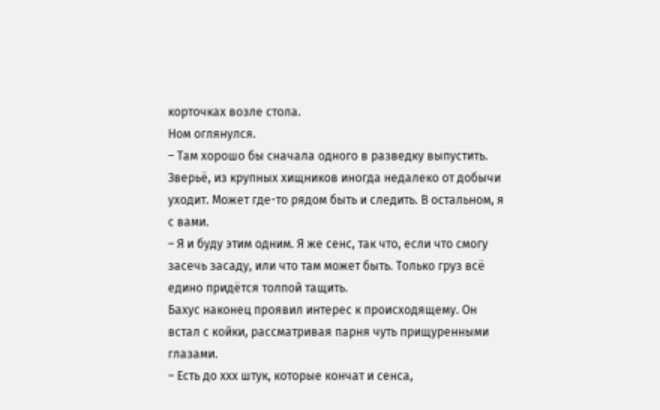корточках возле стола.
Ном оглянулся.
– Там хорошо бы сначала одного в разведку выпустить. Зверьё, из крупных хищников иногда недалеко от добычи уходит. Может где-то рядом быть и следить. В остальном, я с вами.
– Я и буду этим одним. Я же сенс, так что, если что смогу засечь засаду, или что там может быть. Только груз всё едино придётся толпой тащить.
Бахус наконец проявил интерес к происходящему. Он встал с койки, рассматривая парня чуть прищуренными глазами.
– Есть до ххх штук, которые кончат и сенса,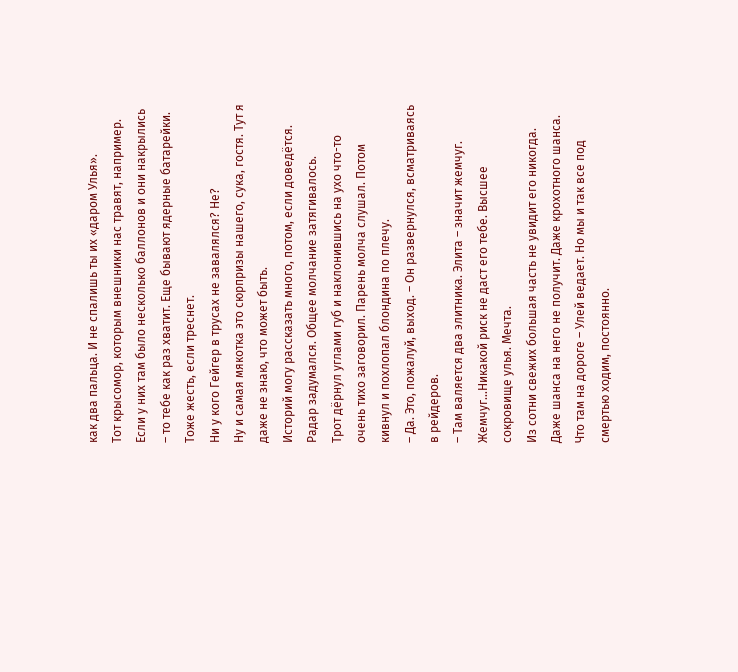как два пальца. И не спалишь ты их «даром Улья».
Тот крысомор, которым внешники нас травят, например. Если у них там было несколько баллонов и они накрылись – то тебе как раз хватит. Еще бывают ядерные батарейки. Тоже жесть, если треснет.
Ни у кого Гейгер в трусах не завалялся? Не?
Ну и самая мякотка это сюрпризы нашего, сука, гостя. Тут я даже не знаю, что может быть.
Историй могу рассказать много, потом, если доведётся.
Радар задумался. Общее молчание затягивалось.
Трот дёрнул углами губ и наклонившись на ухо что-то очень тихо заговорил. Парень молча слушал. Потом кивнул и похлопал блондина по плечу.
– Да. Это, пожалуй, выход. – Он развернулся, всматриваясь в рейдеров.
– Там валяется два элитника. Элита – значит жемчуг. Жемчуг…Никакой риск не даст его тебе. Высшее сокровище улья. Мечта.
Из сотни свежих большая часть не увидит его никогда. Даже шанса на него не получит. Даже крохотного шанса.
Что там на дороге – Улей ведает. Но мы и так все под смертью ходим, постоянно.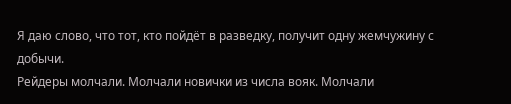Я даю слово, что тот, кто пойдёт в разведку, получит одну жемчужину с добычи.
Рейдеры молчали. Молчали новички из числа вояк. Молчали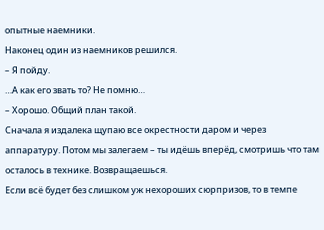опытные наемники.
Наконец один из наемников решился.
– Я пойду.
…А как его звать то? Не помню…
– Хорошо. Общий план такой.
Сначала я издалека щупаю все окрестности даром и через аппаратуру. Потом мы залегаем – ты идёшь вперёд, смотришь что там осталось в технике. Возвращаешься.
Если всё будет без слишком уж нехороших сюрпризов, то в темпе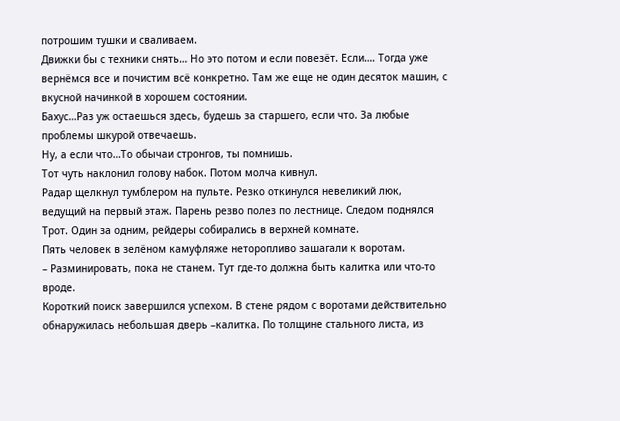потрошим тушки и сваливаем.
Движки бы с техники снять… Но это потом и если повезёт. Если…. Тогда уже вернёмся все и почистим всё конкретно. Там же еще не один десяток машин, с вкусной начинкой в хорошем состоянии.
Бахус…Раз уж остаешься здесь, будешь за старшего, если что. За любые проблемы шкурой отвечаешь.
Ну, а если что…То обычаи стронгов, ты помнишь.
Тот чуть наклонил голову набок. Потом молча кивнул.
Радар щелкнул тумблером на пульте. Резко откинулся невеликий люк, ведущий на первый этаж. Парень резво полез по лестнице. Следом поднялся Трот. Один за одним, рейдеры собирались в верхней комнате.
Пять человек в зелёном камуфляже неторопливо зашагали к воротам.
– Разминировать, пока не станем. Тут где-то должна быть калитка или что-то вроде.
Короткий поиск завершился успехом. В стене рядом с воротами действительно обнаружилась небольшая дверь –калитка. По толщине стального листа, из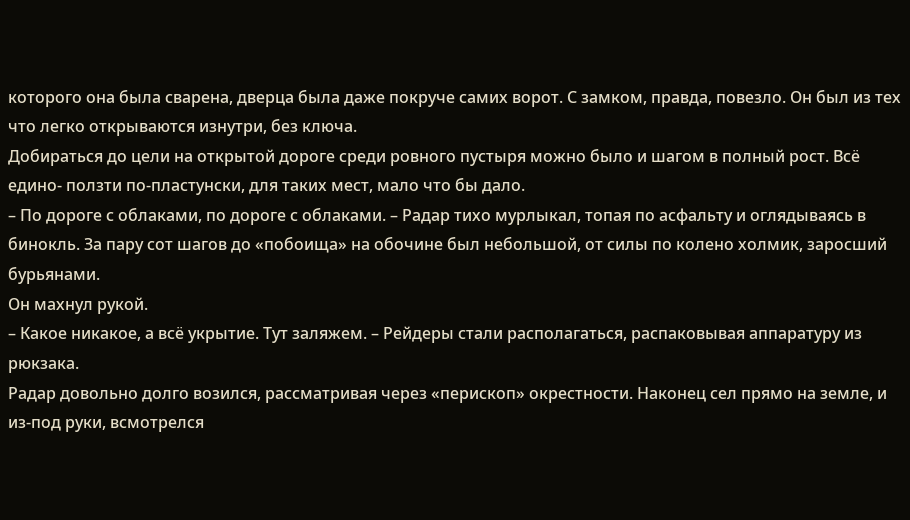которого она была сварена, дверца была даже покруче самих ворот. С замком, правда, повезло. Он был из тех что легко открываются изнутри, без ключа.
Добираться до цели на открытой дороге среди ровного пустыря можно было и шагом в полный рост. Всё едино- ползти по-пластунски, для таких мест, мало что бы дало.
– По дороге с облаками, по дороге с облаками. – Радар тихо мурлыкал, топая по асфальту и оглядываясь в бинокль. За пару сот шагов до «побоища» на обочине был небольшой, от силы по колено холмик, заросший бурьянами.
Он махнул рукой.
– Какое никакое, а всё укрытие. Тут заляжем. – Рейдеры стали располагаться, распаковывая аппаратуру из рюкзака.
Радар довольно долго возился, рассматривая через «перископ» окрестности. Наконец сел прямо на земле, и из-под руки, всмотрелся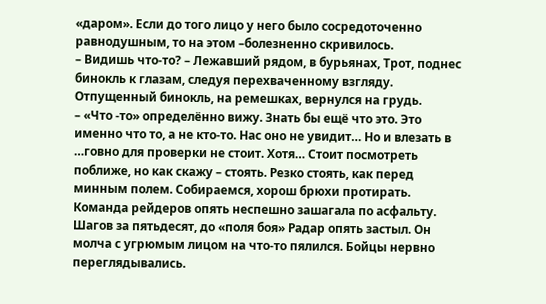«даром». Если до того лицо у него было сосредоточенно равнодушным, то на этом –болезненно скривилось.
– Видишь что-то? – Лежавший рядом, в бурьянах, Трот, поднес бинокль к глазам, следуя перехваченному взгляду. Отпущенный бинокль, на ремешках, вернулся на грудь.
– «Что -то» определённо вижу. Знать бы ещё что это. Это именно что то, а не кто-то. Нас оно не увидит… Но и влезать в …говно для проверки не стоит. Хотя… Стоит посмотреть поближе, но как скажу – стоять. Резко стоять, как перед минным полем. Собираемся, хорош брюхи протирать.
Команда рейдеров опять неспешно зашагала по асфальту. Шагов за пятьдесят, до «поля боя» Радар опять застыл. Он молча с угрюмым лицом на что-то пялился. Бойцы нервно переглядывались.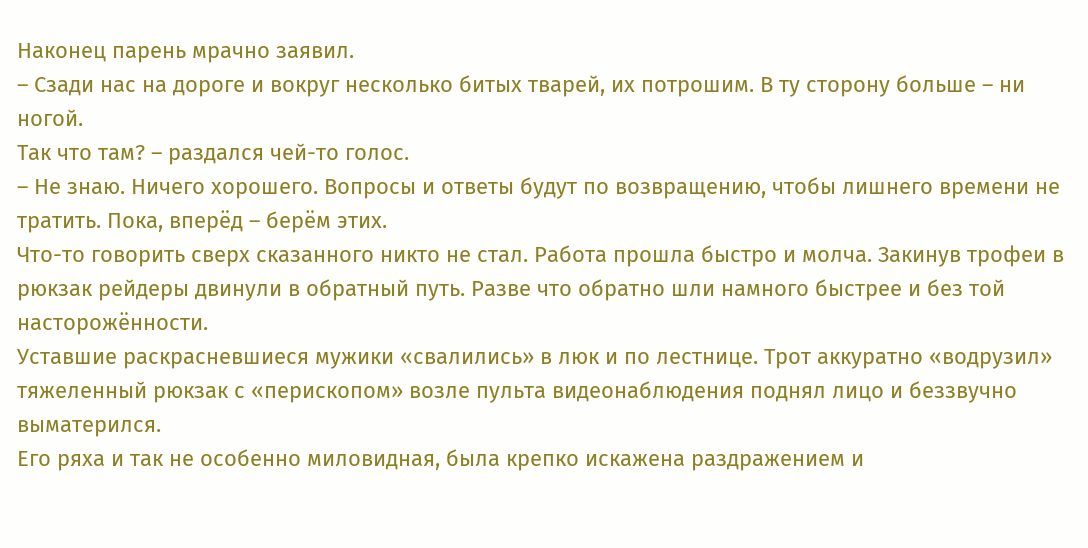Наконец парень мрачно заявил.
– Сзади нас на дороге и вокруг несколько битых тварей, их потрошим. В ту сторону больше – ни ногой.
Так что там? – раздался чей-то голос.
– Не знаю. Ничего хорошего. Вопросы и ответы будут по возвращению, чтобы лишнего времени не тратить. Пока, вперёд – берём этих.
Что-то говорить сверх сказанного никто не стал. Работа прошла быстро и молча. Закинув трофеи в рюкзак рейдеры двинули в обратный путь. Разве что обратно шли намного быстрее и без той насторожённости.
Уставшие раскрасневшиеся мужики «свалились» в люк и по лестнице. Трот аккуратно «водрузил» тяжеленный рюкзак с «перископом» возле пульта видеонаблюдения поднял лицо и беззвучно выматерился.
Его ряха и так не особенно миловидная, была крепко искажена раздражением и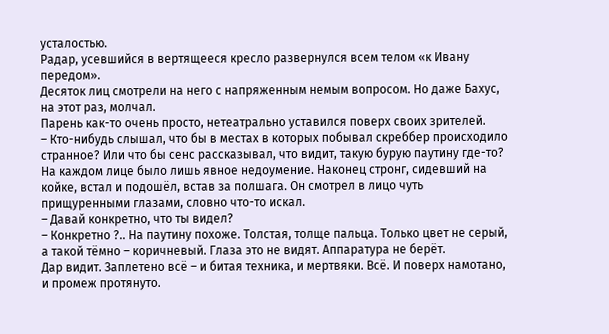усталостью.
Радар, усевшийся в вертящееся кресло развернулся всем телом «к Ивану передом».
Десяток лиц смотрели на него с напряженным немым вопросом. Но даже Бахус, на этот раз, молчал.
Парень как-то очень просто, нетеатрально уставился поверх своих зрителей.
– Кто-нибудь слышал, что бы в местах в которых побывал скреббер происходило странное? Или что бы сенс рассказывал, что видит, такую бурую паутину где-то?
На каждом лице было лишь явное недоумение. Наконец стронг, сидевший на койке, встал и подошёл, встав за полшага. Он смотрел в лицо чуть прищуренными глазами, словно что-то искал.
– Давай конкретно, что ты видел?
– Конкретно ?.. На паутину похоже. Толстая, толще пальца. Только цвет не серый, а такой тёмно – коричневый. Глаза это не видят. Аппаратура не берёт.
Дар видит. Заплетено всё – и битая техника, и мертвяки. Всё. И поверх намотано, и промеж протянуто.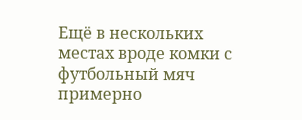Ещё в нескольких местах вроде комки с футбольный мяч примерно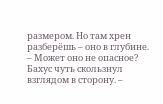размером. Но там хрен разберёшь – оно в глубине.
– Может оно не опасное? Бахус чуть скользнул взглядом в сторону. –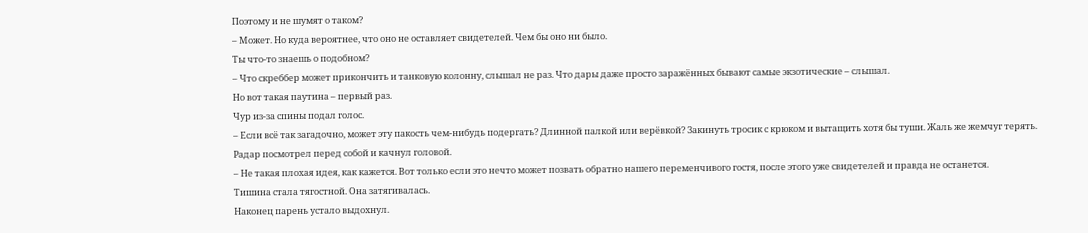Поэтому и не шумят о таком?
– Может. Но куда вероятнее, что оно не оставляет свидетелей. Чем бы оно ни было.
Ты что-то знаешь о подобном?
– Что скреббер может прикончить и танковую колонну, слышал не раз. Что дары даже просто заражённых бывают самые экзотические – слышал.
Но вот такая паутина – первый раз.
Чур из-за спины подал голос.
– Если всё так загадочно, может эту пакость чем-нибудь подергать? Длинной палкой или верёвкой? Закинуть тросик с крюком и вытащить хотя бы туши. Жаль же жемчуг терять.
Радар посмотрел перед собой и качнул головой.
– Не такая плохая идея, как кажется. Вот только если это нечто может позвать обратно нашего переменчивого гостя, после этого уже свидетелей и правда не останется.
Тишина стала тягостной. Она затягивалась.
Наконец парень устало выдохнул.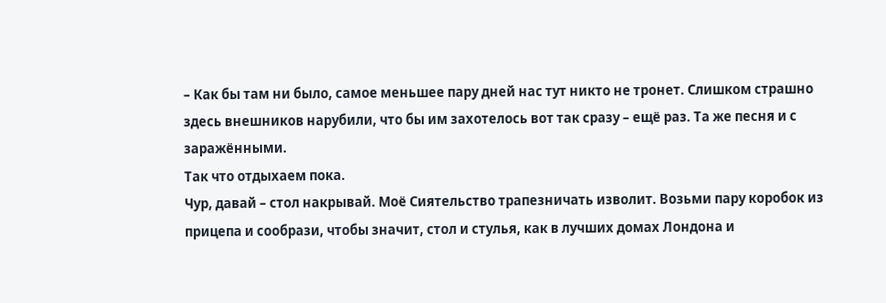– Как бы там ни было, самое меньшее пару дней нас тут никто не тронет. Слишком страшно здесь внешников нарубили, что бы им захотелось вот так сразу – ещё раз. Та же песня и с заражёнными.
Так что отдыхаем пока.
Чур, давай – стол накрывай. Моё Сиятельство трапезничать изволит. Возьми пару коробок из прицепа и сообрази, чтобы значит, стол и стулья, как в лучших домах Лондона и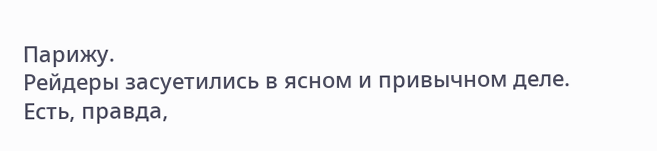Парижу.
Рейдеры засуетились в ясном и привычном деле. Есть, правда,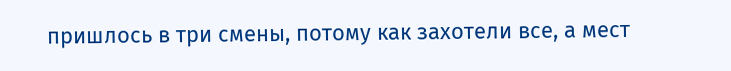пришлось в три смены, потому как захотели все, а мест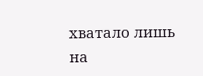хватало лишь на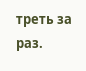треть за раз.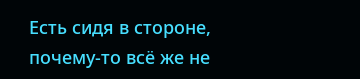Есть сидя в стороне, почему-то всё же не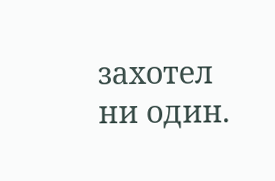захотел ни один.